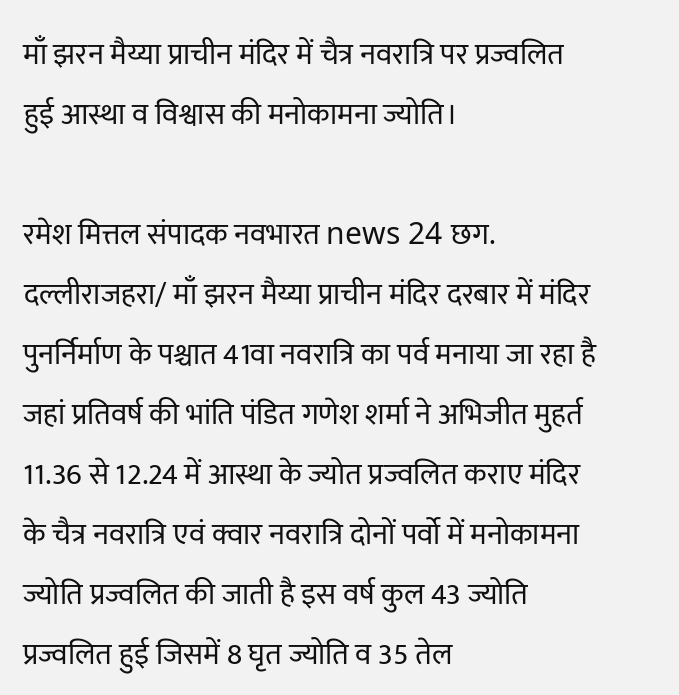माँ झरन मैय्या प्राचीन मंदिर में चैत्र नवरात्रि पर प्रज्वलित हुई आस्था व विश्वास की मनोकामना ज्योति।

रमेश मित्तल संपादक नवभारत news 24 छग.
दल्लीराजहरा/ माँ झरन मैय्या प्राचीन मंदिर दरबार में मंदिर पुनर्निर्माण के पश्चात 41वा नवरात्रि का पर्व मनाया जा रहा है जहां प्रतिवर्ष की भांति पंडित गणेश शर्मा ने अभिजीत मुहर्त 11.36 से 12.24 में आस्था के ज्योत प्रज्वलित कराए मंदिर के चैत्र नवरात्रि एवं क्वार नवरात्रि दोनों पर्वो में मनोकामना ज्योति प्रज्वलित की जाती है इस वर्ष कुल 43 ज्योति प्रज्वलित हुई जिसमें 8 घृत ज्योति व 35 तेल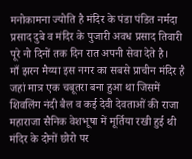मनोकामना ज्योति है मंदिर के पंडा पंडित नर्मदा प्रसाद दुबे व मंदिर के पुजारी अवध प्रसाद तिवारी पूरे नो दिनों तक दिन रात अपनी सेवा देते है।
माँ झरन मैय्या इस नगर का सबसे प्राचीन मंदिर है जहां मात्र एक चबूतरा बना हुआ था जिसमें शिवलिंग नंदी बैल व कई देवी देवताओं की राजा महाराजा सैनिक वेशभूषा में मूर्तिया रखी हुई थी मंदिर के दोनों छोरो पर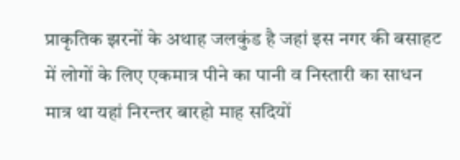प्राकृतिक झरनों के अथाह जलकुंड है जहां इस नगर की बसाहट में लोगों के लिए एकमात्र पीने का पानी व निस्तारी का साधन मात्र था यहां निरन्तर बारहो माह सदियों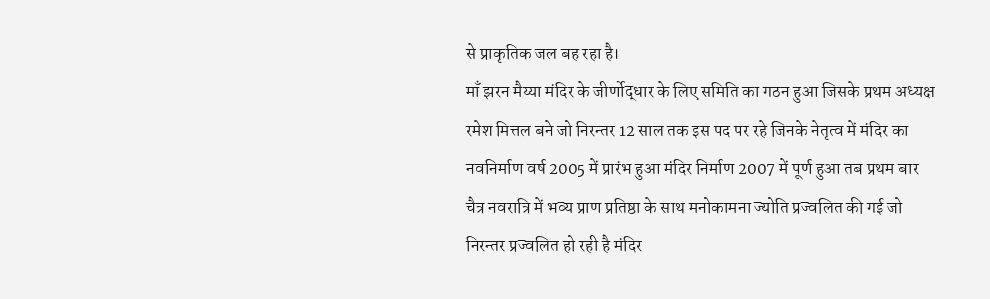से प्राकृतिक जल बह रहा है।
माँ झरन मैय्या मंदिर के जीर्णोद्धार के लिए समिति का गठन हुआ जिसके प्रथम अध्यक्ष रमेश मित्तल बने जो निरन्तर 12 साल तक इस पद पर रहे जिनके नेतृत्व में मंदिर का नवनिर्माण वर्ष 2005 में प्रारंभ हुआ मंदिर निर्माण 2007 में पूर्ण हुआ तब प्रथम बार चैत्र नवरात्रि में भव्य प्राण प्रतिष्ठा के साथ मनोकामना ज्योति प्रज्वलित की गई जो निरन्तर प्रज्वलित हो रही है मंदिर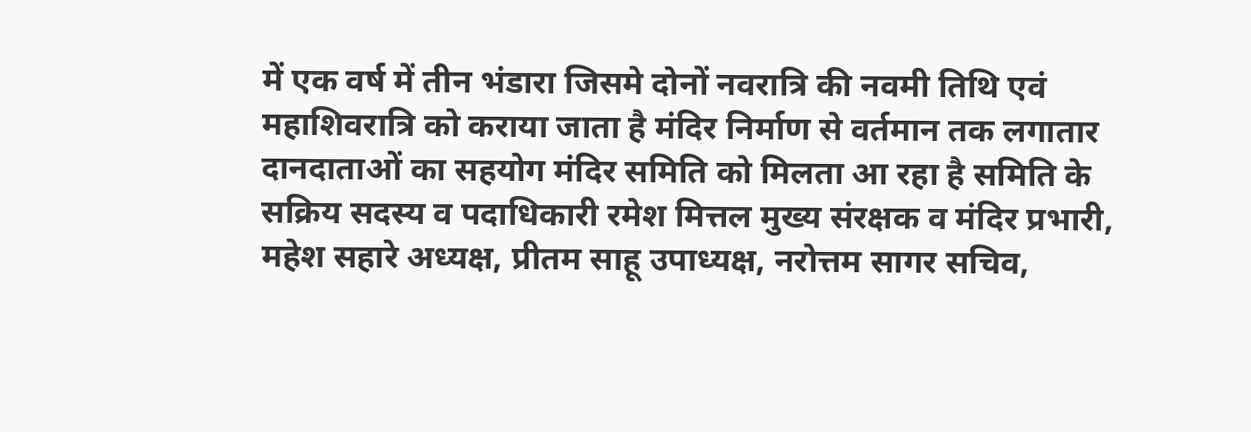में एक वर्ष में तीन भंडारा जिसमे दोनों नवरात्रि की नवमी तिथि एवं महाशिवरात्रि को कराया जाता है मंदिर निर्माण से वर्तमान तक लगातार दानदाताओं का सहयोग मंदिर समिति को मिलता आ रहा है समिति के सक्रिय सदस्य व पदाधिकारी रमेश मित्तल मुख्य संरक्षक व मंदिर प्रभारी, महेश सहारे अध्यक्ष, प्रीतम साहू उपाध्यक्ष, नरोत्तम सागर सचिव,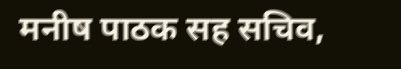मनीष पाठक सह सचिव,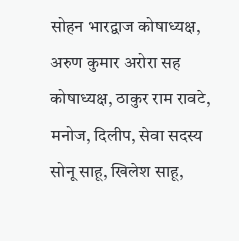सोहन भारद्वाज कोषाध्यक्ष, अरुण कुमार अरोरा सह कोषाध्यक्ष, ठाकुर राम रावटे, मनोज, दिलीप, सेवा सदस्य सोनू साहू, खिलेश साहू,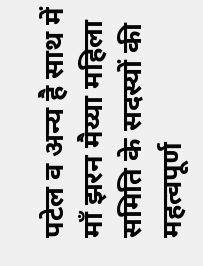पटेल व अन्य है साथ में माँ झरन मैय्या महिला समिति के सदस्यों की महत्वपूर्ण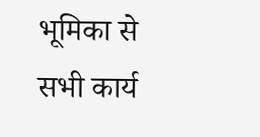भूमिका से सभी कार्य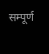सम्पूर्ण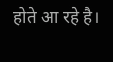होते आ रहे है।